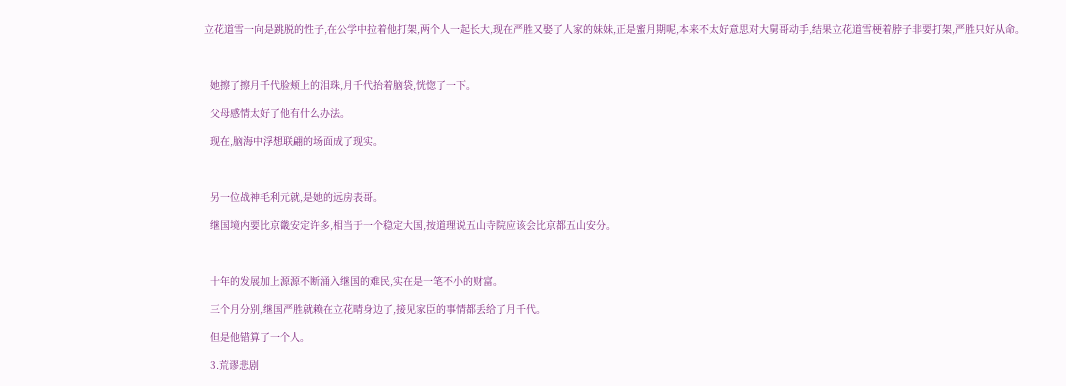立花道雪一向是跳脱的性子,在公学中拉着他打架,两个人一起长大,现在严胜又娶了人家的妹妹,正是蜜月期呢,本来不太好意思对大舅哥动手,结果立花道雪梗着脖子非要打架,严胜只好从命。



  她擦了擦月千代脸颊上的泪珠,月千代抬着脑袋,恍惚了一下。

  父母感情太好了他有什么办法。

  现在,脑海中浮想联翩的场面成了现实。



  另一位战神毛利元就,是她的远房表哥。

  继国境内要比京畿安定许多,相当于一个稳定大国,按道理说五山寺院应该会比京都五山安分。



  十年的发展加上源源不断涌入继国的难民,实在是一笔不小的财富。

  三个月分别,继国严胜就赖在立花晴身边了,接见家臣的事情都丢给了月千代。

  但是他错算了一个人。

  3.荒谬悲剧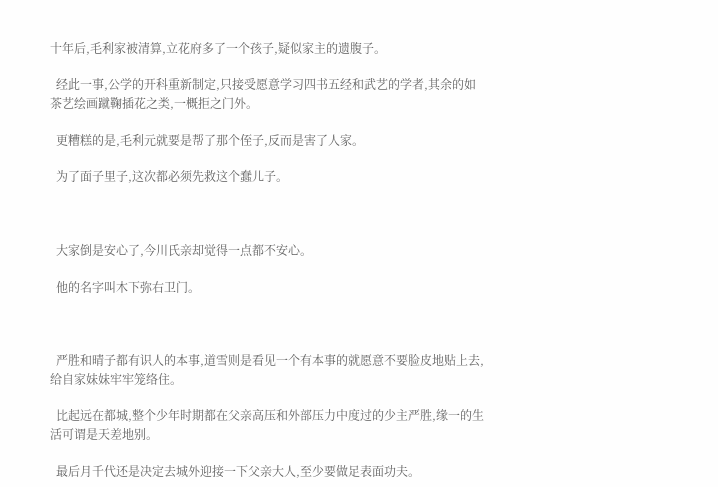十年后,毛利家被清算,立花府多了一个孩子,疑似家主的遗腹子。

  经此一事,公学的开科重新制定,只接受愿意学习四书五经和武艺的学者,其余的如茶艺绘画蹴鞠插花之类,一概拒之门外。

  更糟糕的是,毛利元就要是帮了那个侄子,反而是害了人家。

  为了面子里子,这次都必须先救这个蠢儿子。



  大家倒是安心了,今川氏亲却觉得一点都不安心。

  他的名字叫木下弥右卫门。



  严胜和晴子都有识人的本事,道雪则是看见一个有本事的就愿意不要脸皮地贴上去,给自家妹妹牢牢笼络住。

  比起远在都城,整个少年时期都在父亲高压和外部压力中度过的少主严胜,缘一的生活可谓是天差地别。

  最后月千代还是决定去城外迎接一下父亲大人,至少要做足表面功夫。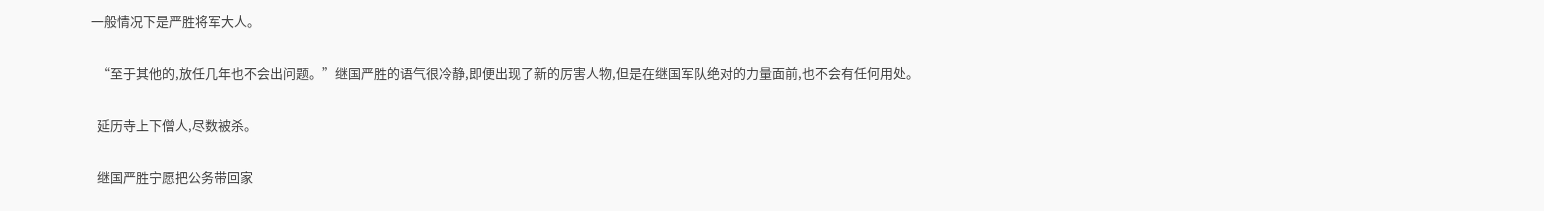一般情况下是严胜将军大人。

  “至于其他的,放任几年也不会出问题。”继国严胜的语气很冷静,即便出现了新的厉害人物,但是在继国军队绝对的力量面前,也不会有任何用处。

  延历寺上下僧人,尽数被杀。

  继国严胜宁愿把公务带回家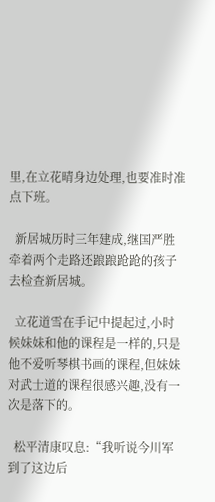里,在立花晴身边处理,也要准时准点下班。

  新居城历时三年建成,继国严胜牵着两个走路还踉踉跄跄的孩子去检查新居城。

  立花道雪在手记中提起过,小时候妹妹和他的课程是一样的,只是他不爱听琴棋书画的课程,但妹妹对武士道的课程很感兴趣,没有一次是落下的。

  松平清康叹息:“我听说今川军到了这边后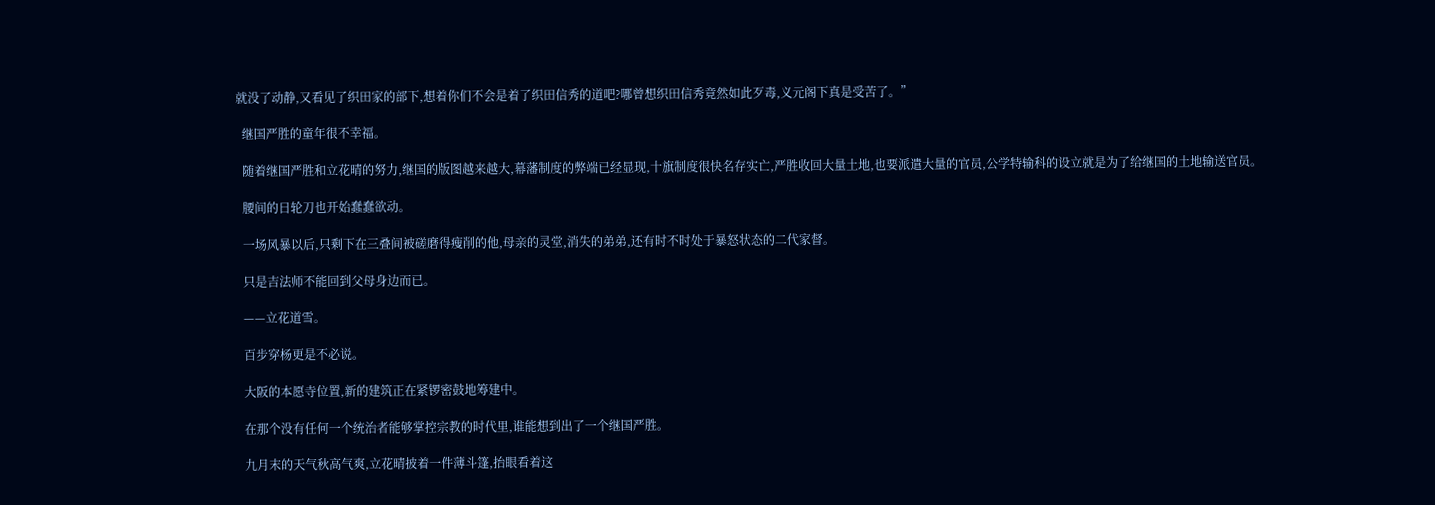就没了动静,又看见了织田家的部下,想着你们不会是着了织田信秀的道吧?哪曾想织田信秀竟然如此歹毒,义元阁下真是受苦了。”

  继国严胜的童年很不幸福。

  随着继国严胜和立花晴的努力,继国的版图越来越大,幕藩制度的弊端已经显现,十旗制度很快名存实亡,严胜收回大量土地,也要派遣大量的官员,公学特输科的设立就是为了给继国的土地输送官员。

  腰间的日轮刀也开始蠢蠢欲动。

  一场风暴以后,只剩下在三叠间被磋磨得瘦削的他,母亲的灵堂,消失的弟弟,还有时不时处于暴怒状态的二代家督。

  只是吉法师不能回到父母身边而已。

  ——立花道雪。

  百步穿杨更是不必说。

  大阪的本愿寺位置,新的建筑正在紧锣密鼓地筹建中。

  在那个没有任何一个统治者能够掌控宗教的时代里,谁能想到出了一个继国严胜。

  九月末的天气秋高气爽,立花晴披着一件薄斗篷,抬眼看着这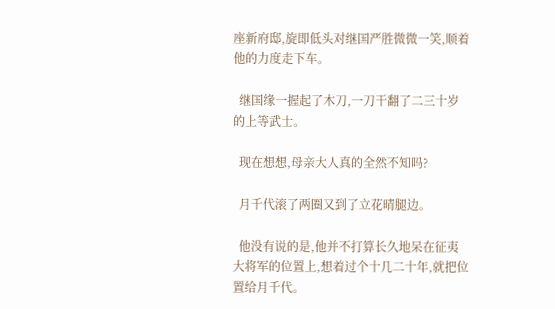座新府邸,旋即低头对继国严胜微微一笑,顺着他的力度走下车。

  继国缘一握起了木刀,一刀干翻了二三十岁的上等武士。

  现在想想,母亲大人真的全然不知吗?

  月千代滚了两圈又到了立花晴腿边。

  他没有说的是,他并不打算长久地呆在征夷大将军的位置上,想着过个十几二十年,就把位置给月千代。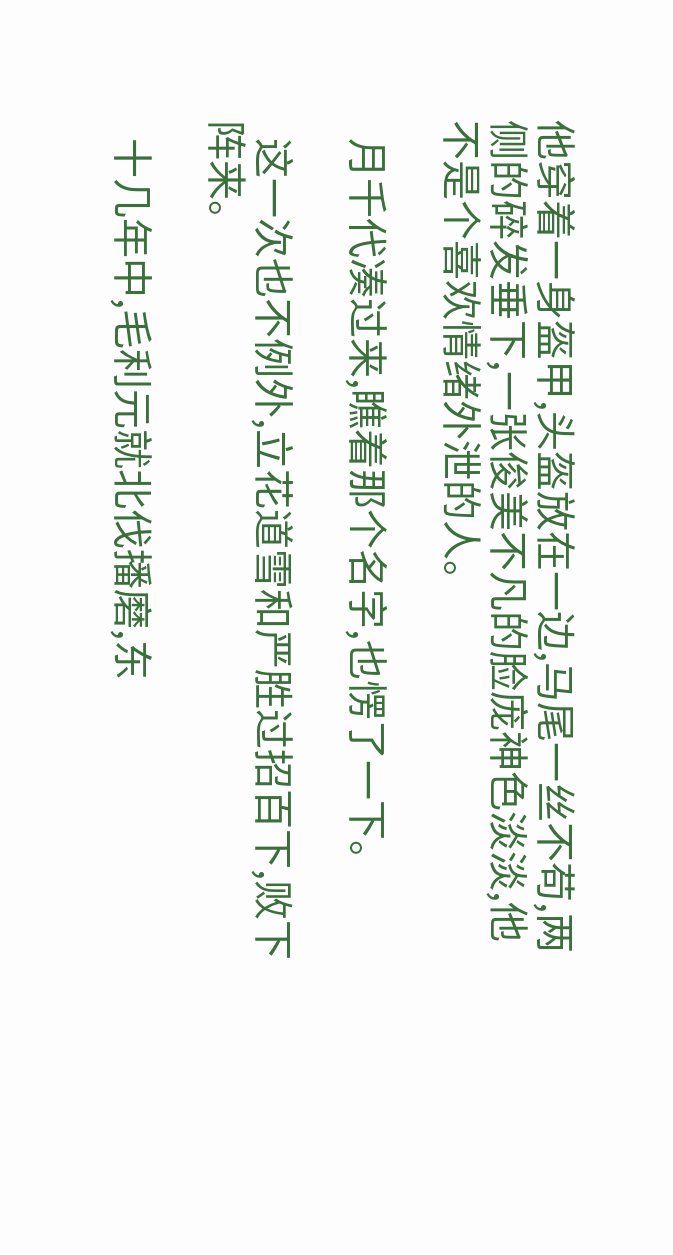他穿着一身盔甲,头盔放在一边,马尾一丝不苟,两侧的碎发垂下,一张俊美不凡的脸庞神色淡淡,他不是个喜欢情绪外泄的人。

  月千代凑过来,瞧着那个名字,也愣了一下。

  这一次也不例外,立花道雪和严胜过招百下,败下阵来。

  十几年中,毛利元就北伐播磨,东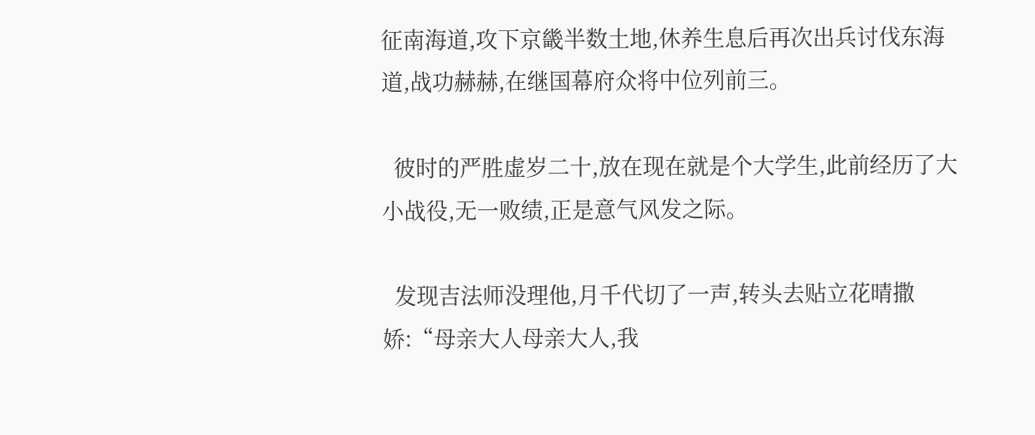征南海道,攻下京畿半数土地,休养生息后再次出兵讨伐东海道,战功赫赫,在继国幕府众将中位列前三。

  彼时的严胜虚岁二十,放在现在就是个大学生,此前经历了大小战役,无一败绩,正是意气风发之际。

  发现吉法师没理他,月千代切了一声,转头去贴立花晴撒娇:“母亲大人母亲大人,我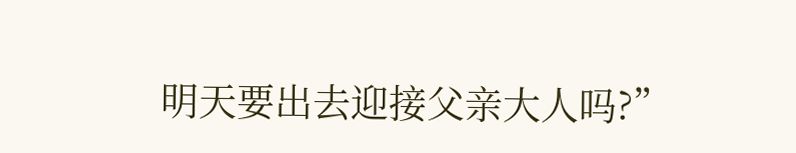明天要出去迎接父亲大人吗?”